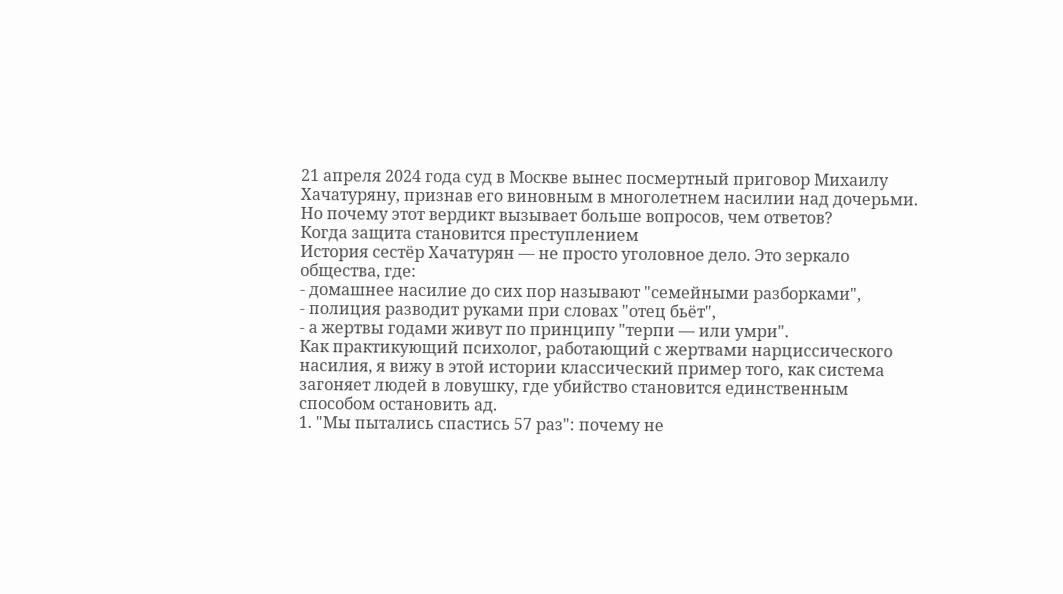21 апреля 2024 года суд в Москве вынес посмертный приговор Михаилу Хачатуряну, признав его виновным в многолетнем насилии над дочерьми. Но почему этот вердикт вызывает больше вопросов, чем ответов?
Когда защита становится преступлением
История сестёр Хачатурян — не просто уголовное дело. Это зеркало общества, где:
- домашнее насилие до сих пор называют "семейными разборками",
- полиция разводит руками при словах "отец бьёт",
- а жертвы годами живут по принципу "терпи — или умри".
Как практикующий психолог, работающий с жертвами нарциссического насилия, я вижу в этой истории классический пример того, как система загоняет людей в ловушку, где убийство становится единственным способом остановить ад.
1. "Мы пытались спастись 57 раз": почему не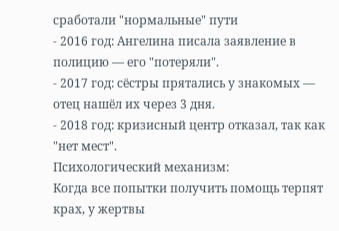сработали "нормальные" пути
- 2016 год: Ангелина писала заявление в полицию — его "потеряли".
- 2017 год: сёстры прятались у знакомых — отец нашёл их через 3 дня.
- 2018 год: кризисный центр отказал, так как "нет мест".
Психологический механизм:
Когда все попытки получить помощь терпят крах, у жертвы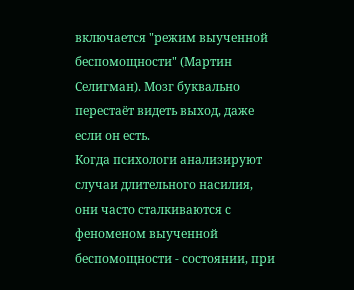включается "режим выученной беспомощности" (Мартин Селигман). Мозг буквально перестаёт видеть выход, даже если он есть.
Когда психологи анализируют случаи длительного насилия, они часто сталкиваются с феноменом выученной беспомощности - состоянии, при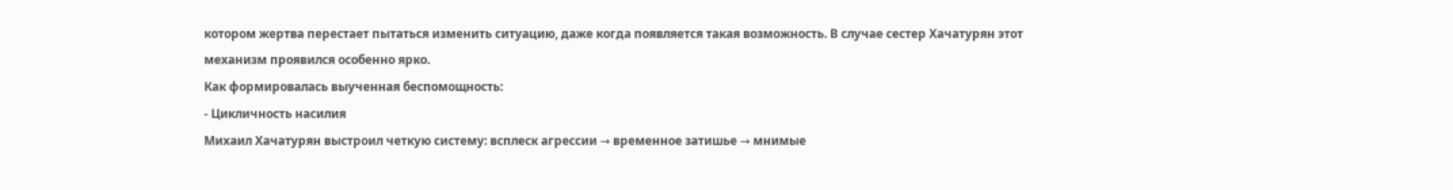котором жертва перестает пытаться изменить ситуацию, даже когда появляется такая возможность. В случае сестер Хачатурян этот механизм проявился особенно ярко.
Как формировалась выученная беспомощность:
- Цикличность насилия
Михаил Хачатурян выстроил четкую систему: всплеск агрессии → временное затишье → мнимые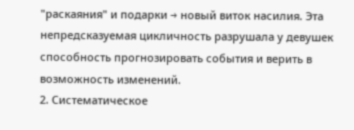"раскаяния" и подарки → новый виток насилия. Эта непредсказуемая цикличность разрушала у девушек способность прогнозировать события и верить в возможность изменений.
2. Систематическое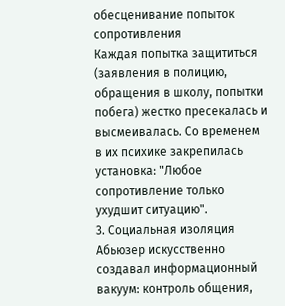обесценивание попыток сопротивления
Каждая попытка защититься (заявления в полицию, обращения в школу, попытки побега) жестко пресекалась и высмеивалась. Со временем в их психике закрепилась установка: "Любое сопротивление только ухудшит ситуацию".
3. Социальная изоляция
Абьюзер искусственно создавал информационный вакуум: контроль общения,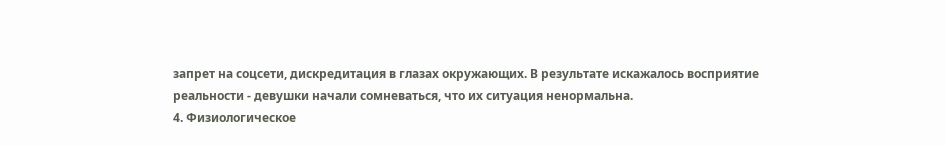запрет на соцсети, дискредитация в глазах окружающих. В результате искажалось восприятие реальности - девушки начали сомневаться, что их ситуация ненормальна.
4. Физиологическое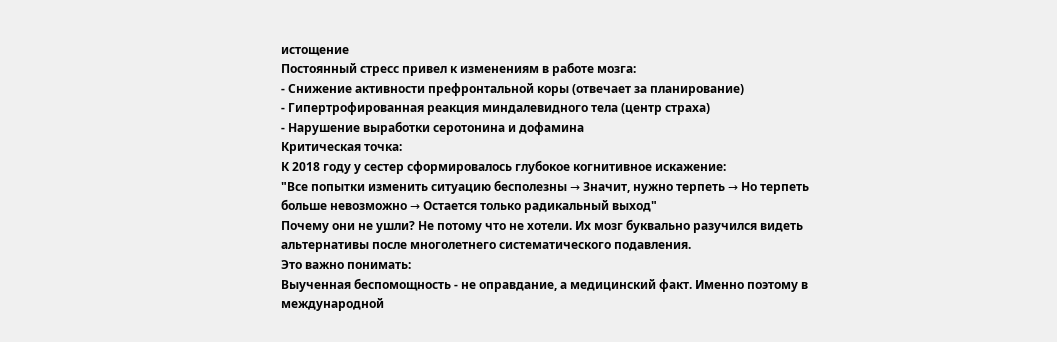истощение
Постоянный стресс привел к изменениям в работе мозга:
- Снижение активности префронтальной коры (отвечает за планирование)
- Гипертрофированная реакция миндалевидного тела (центр страха)
- Нарушение выработки серотонина и дофамина
Критическая точка:
К 2018 году у сестер сформировалось глубокое когнитивное искажение:
"Все попытки изменить ситуацию бесполезны → Значит, нужно терпеть → Но терпеть больше невозможно → Остается только радикальный выход"
Почему они не ушли? Не потому что не хотели. Их мозг буквально разучился видеть альтернативы после многолетнего систематического подавления.
Это важно понимать:
Выученная беспомощность - не оправдание, а медицинский факт. Именно поэтому в международной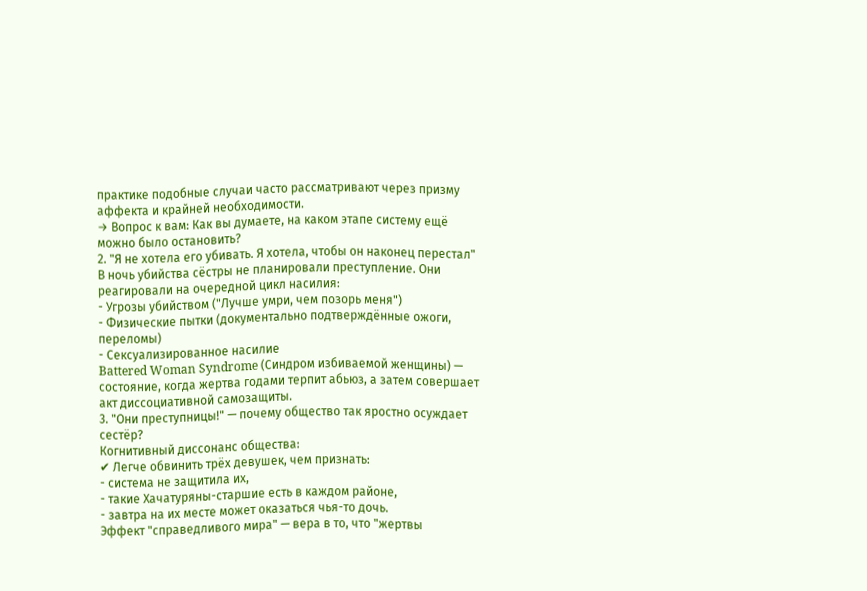практике подобные случаи часто рассматривают через призму аффекта и крайней необходимости.
→ Вопрос к вам: Как вы думаете, на каком этапе систему ещё можно было остановить?
2. "Я не хотела его убивать. Я хотела, чтобы он наконец перестал"
В ночь убийства сёстры не планировали преступление. Они реагировали на очередной цикл насилия:
- Угрозы убийством ("Лучше умри, чем позорь меня")
- Физические пытки (документально подтверждённые ожоги, переломы)
- Сексуализированное насилие
Battered Woman Syndrome (Синдром избиваемой женщины) — состояние, когда жертва годами терпит абьюз, а затем совершает акт диссоциативной самозащиты.
3. "Они преступницы!" — почему общество так яростно осуждает сестёр?
Когнитивный диссонанс общества:
✔ Легче обвинить трёх девушек, чем признать:
- система не защитила их,
- такие Хачатуряны-старшие есть в каждом районе,
- завтра на их месте может оказаться чья-то дочь.
Эффект "справедливого мира" — вера в то, что "жертвы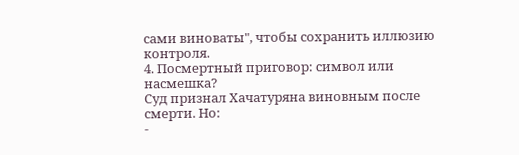сами виноваты", чтобы сохранить иллюзию контроля.
4. Посмертный приговор: символ или насмешка?
Суд признал Хачатуряна виновным после смерти. Но:
-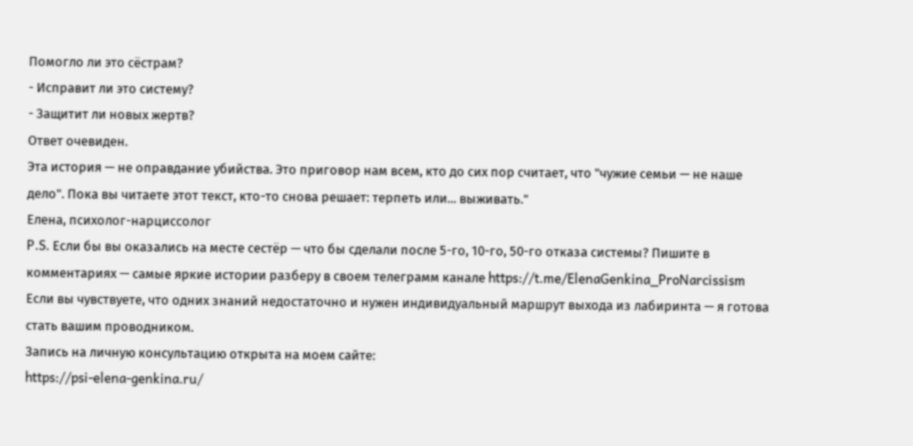Помогло ли это сёстрам?
- Исправит ли это систему?
- Защитит ли новых жертв?
Ответ очевиден.
Эта история — не оправдание убийства. Это приговор нам всем, кто до сих пор считает, что "чужие семьи — не наше дело". Пока вы читаете этот текст, кто-то снова решает: терпеть или... выживать."
Елена, психолог-нарциссолог
P.S. Если бы вы оказались на месте сестёр — что бы сделали после 5-го, 10-го, 50-го отказа системы? Пишите в комментариях — самые яркие истории разберу в своем телеграмм канале https://t.me/ElenaGenkina_ProNarcissism
Если вы чувствуете, что одних знаний недостаточно и нужен индивидуальный маршрут выхода из лабиринта — я готова стать вашим проводником.
Запись на личную консультацию открыта на моем сайте:
https://psi-elena-genkina.ru/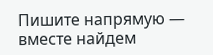Пишите напрямую — вместе найдем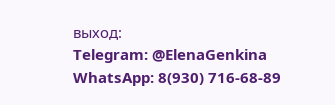выход:
Telegram: @ElenaGenkina
WhatsApp: 8(930) 716-68-89